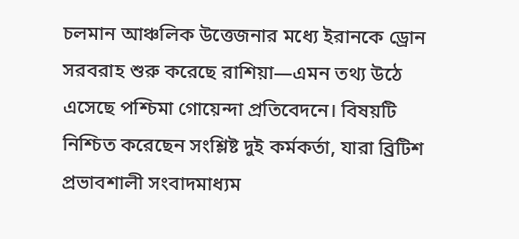চলমান আঞ্চলিক উত্তেজনার মধ্যে ইরানকে ড্রোন সরবরাহ শুরু করেছে রাশিয়া—এমন তথ্য উঠে এসেছে পশ্চিমা গোয়েন্দা প্রতিবেদনে। বিষয়টি নিশ্চিত করেছেন সংশ্লিষ্ট দুই কর্মকর্তা, যারা ব্রিটিশ প্রভাবশালী সংবাদমাধ্যম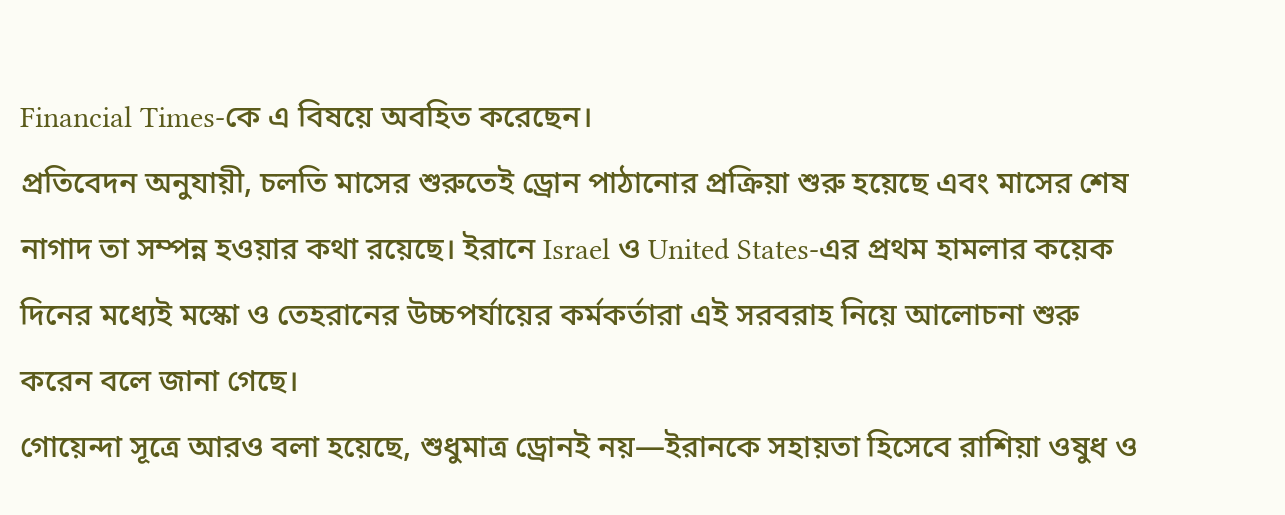Financial Times-কে এ বিষয়ে অবহিত করেছেন।
প্রতিবেদন অনুযায়ী, চলতি মাসের শুরুতেই ড্রোন পাঠানোর প্রক্রিয়া শুরু হয়েছে এবং মাসের শেষ নাগাদ তা সম্পন্ন হওয়ার কথা রয়েছে। ইরানে Israel ও United States-এর প্রথম হামলার কয়েক দিনের মধ্যেই মস্কো ও তেহরানের উচ্চপর্যায়ের কর্মকর্তারা এই সরবরাহ নিয়ে আলোচনা শুরু করেন বলে জানা গেছে।
গোয়েন্দা সূত্রে আরও বলা হয়েছে, শুধুমাত্র ড্রোনই নয়—ইরানকে সহায়তা হিসেবে রাশিয়া ওষুধ ও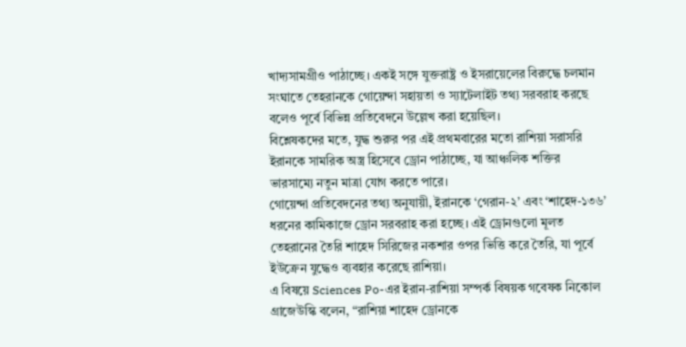খাদ্যসামগ্রীও পাঠাচ্ছে। একই সঙ্গে যুক্তরাষ্ট্র ও ইসরায়েলের বিরুদ্ধে চলমান সংঘাতে তেহরানকে গোয়েন্দা সহায়তা ও স্যাটেলাইট তথ্য সরবরাহ করছে বলেও পূর্বে বিভিন্ন প্রতিবেদনে উল্লেখ করা হয়েছিল।
বিশ্লেষকদের মতে, যুদ্ধ শুরুর পর এই প্রথমবারের মতো রাশিয়া সরাসরি ইরানকে সামরিক অস্ত্র হিসেবে ড্রোন পাঠাচ্ছে, যা আঞ্চলিক শক্তির ভারসাম্যে নতুন মাত্রা যোগ করতে পারে।
গোয়েন্দা প্রতিবেদনের তথ্য অনুযায়ী, ইরানকে ‘গেরান-২’ এবং ‘শাহেদ-১৩৬’ ধরনের কামিকাজে ড্রোন সরবরাহ করা হচ্ছে। এই ড্রোনগুলো মূলত তেহরানের তৈরি শাহেদ সিরিজের নকশার ওপর ভিত্তি করে তৈরি, যা পূর্বে ইউক্রেন যুদ্ধেও ব্যবহার করেছে রাশিয়া।
এ বিষয়ে Sciences Po-এর ইরান-রাশিয়া সম্পর্ক বিষয়ক গবেষক নিকোল গ্রাজেউস্কি বলেন, “রাশিয়া শাহেদ ড্রোনকে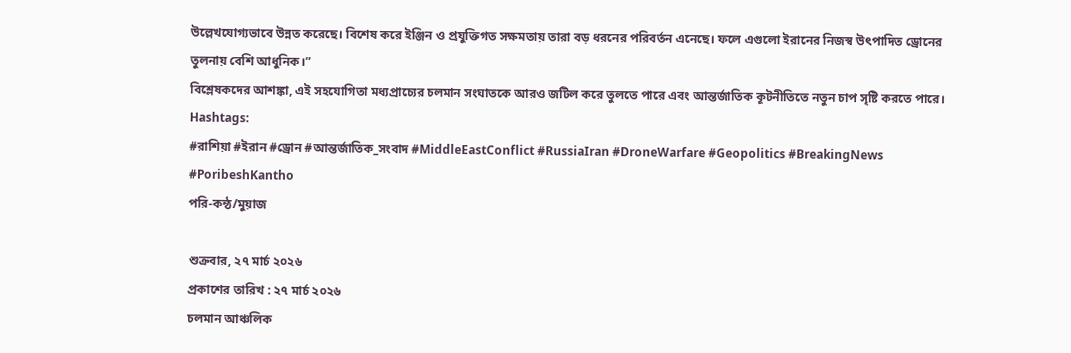উল্লেখযোগ্যভাবে উন্নত করেছে। বিশেষ করে ইঞ্জিন ও প্রযুক্তিগত সক্ষমতায় তারা বড় ধরনের পরিবর্তন এনেছে। ফলে এগুলো ইরানের নিজস্ব উৎপাদিত ড্রোনের তুলনায় বেশি আধুনিক।”
বিশ্লেষকদের আশঙ্কা, এই সহযোগিতা মধ্যপ্রাচ্যের চলমান সংঘাতকে আরও জটিল করে তুলতে পারে এবং আন্তর্জাতিক কূটনীতিতে নতুন চাপ সৃষ্টি করতে পারে।
Hashtags:
#রাশিয়া #ইরান #ড্রোন #আন্তর্জাতিক_সংবাদ #MiddleEastConflict #RussiaIran #DroneWarfare #Geopolitics #BreakingNews #PoribeshKantho
পরি-কন্ঠ/মুয়াজ

শুক্রবার, ২৭ মার্চ ২০২৬
প্রকাশের তারিখ : ২৭ মার্চ ২০২৬
চলমান আঞ্চলিক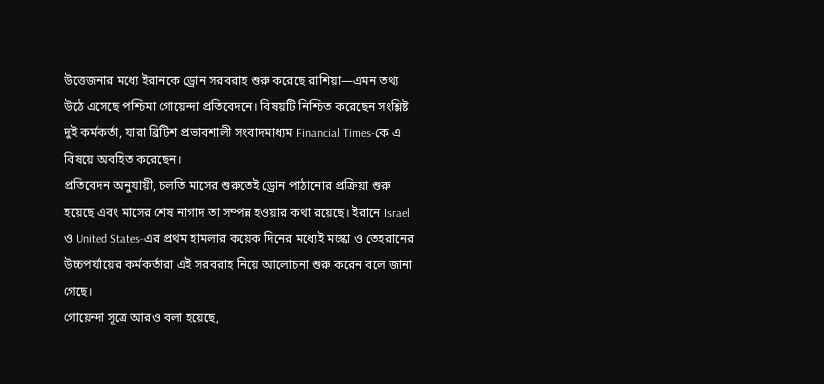উত্তেজনার মধ্যে ইরানকে ড্রোন সরবরাহ শুরু করেছে রাশিয়া—এমন তথ্য উঠে এসেছে পশ্চিমা গোয়েন্দা প্রতিবেদনে। বিষয়টি নিশ্চিত করেছেন সংশ্লিষ্ট দুই কর্মকর্তা, যারা ব্রিটিশ প্রভাবশালী সংবাদমাধ্যম Financial Times-কে এ বিষয়ে অবহিত করেছেন।
প্রতিবেদন অনুযায়ী, চলতি মাসের শুরুতেই ড্রোন পাঠানোর প্রক্রিয়া শুরু হয়েছে এবং মাসের শেষ নাগাদ তা সম্পন্ন হওয়ার কথা রয়েছে। ইরানে Israel ও United States-এর প্রথম হামলার কয়েক দিনের মধ্যেই মস্কো ও তেহরানের উচ্চপর্যায়ের কর্মকর্তারা এই সরবরাহ নিয়ে আলোচনা শুরু করেন বলে জানা গেছে।
গোয়েন্দা সূত্রে আরও বলা হয়েছে,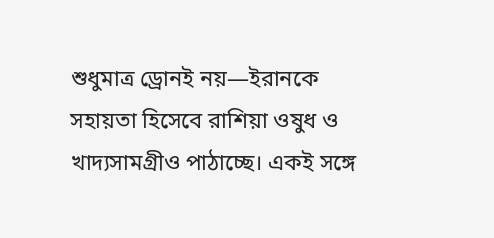শুধুমাত্র ড্রোনই নয়—ইরানকে সহায়তা হিসেবে রাশিয়া ওষুধ ও খাদ্যসামগ্রীও পাঠাচ্ছে। একই সঙ্গে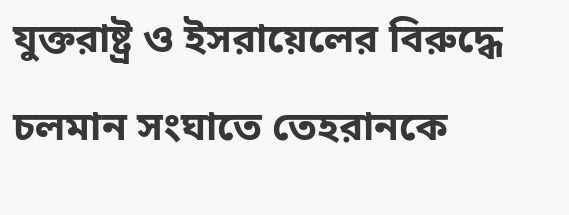যুক্তরাষ্ট্র ও ইসরায়েলের বিরুদ্ধে চলমান সংঘাতে তেহরানকে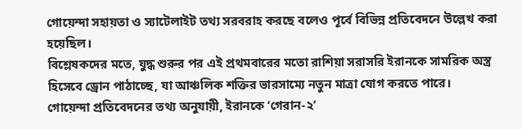গোয়েন্দা সহায়তা ও স্যাটেলাইট তথ্য সরবরাহ করছে বলেও পূর্বে বিভিন্ন প্রতিবেদনে উল্লেখ করা হয়েছিল।
বিশ্লেষকদের মতে, যুদ্ধ শুরুর পর এই প্রথমবারের মতো রাশিয়া সরাসরি ইরানকে সামরিক অস্ত্র হিসেবে ড্রোন পাঠাচ্ছে, যা আঞ্চলিক শক্তির ভারসাম্যে নতুন মাত্রা যোগ করতে পারে।
গোয়েন্দা প্রতিবেদনের তথ্য অনুযায়ী, ইরানকে ‘গেরান-২’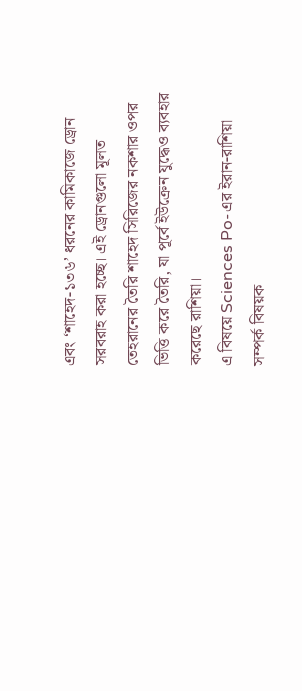এবং ‘শাহেদ-১৩৬’ ধরনের কামিকাজে ড্রোন সরবরাহ করা হচ্ছে। এই ড্রোনগুলো মূলত তেহরানের তৈরি শাহেদ সিরিজের নকশার ওপর ভিত্তি করে তৈরি, যা পূর্বে ইউক্রেন যুদ্ধেও ব্যবহার করেছে রাশিয়া।
এ বিষয়ে Sciences Po-এর ইরান-রাশিয়া সম্পর্ক বিষয়ক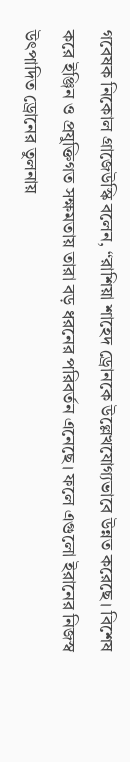গবেষক নিকোল গ্রাজেউস্কি বলেন, “রাশিয়া শাহেদ ড্রোনকে উল্লেখযোগ্যভাবে উন্নত করেছে। বিশেষ করে ইঞ্জিন ও প্রযুক্তিগত সক্ষমতায় তারা বড় ধরনের পরিবর্তন এনেছে। ফলে এগুলো ইরানের নিজস্ব উৎপাদিত ড্রোনের তুলনায়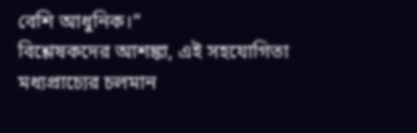বেশি আধুনিক।”
বিশ্লেষকদের আশঙ্কা, এই সহযোগিতা মধ্যপ্রাচ্যের চলমান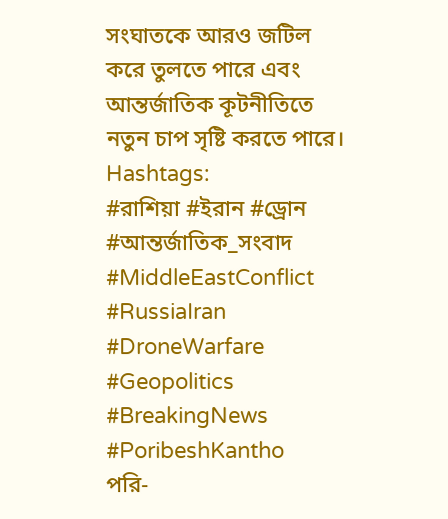সংঘাতকে আরও জটিল করে তুলতে পারে এবং আন্তর্জাতিক কূটনীতিতে নতুন চাপ সৃষ্টি করতে পারে।
Hashtags:
#রাশিয়া #ইরান #ড্রোন #আন্তর্জাতিক_সংবাদ #MiddleEastConflict #RussiaIran #DroneWarfare #Geopolitics #BreakingNews #PoribeshKantho
পরি-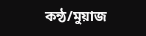কন্ঠ/মুয়াজ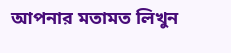আপনার মতামত লিখুন